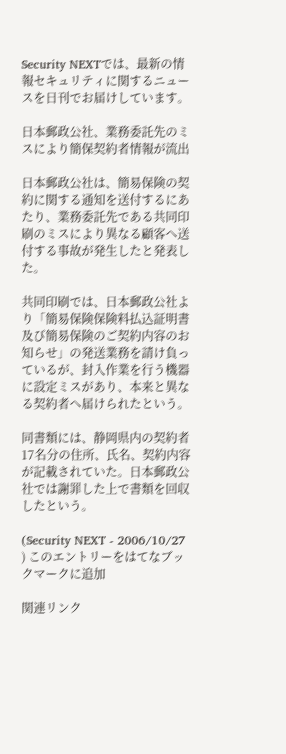Security NEXTでは、最新の情報セキュリティに関するニュースを日刊でお届けしています。

日本郵政公社、業務委託先のミスにより簡保契約者情報が流出

日本郵政公社は、簡易保険の契約に関する通知を送付するにあたり、業務委託先である共同印刷のミスにより異なる顧客へ送付する事故が発生したと発表した。

共同印刷では、日本郵政公社より「簡易保険保険料払込証明書及び簡易保険のご契約内容のお知らせ」の発送業務を請け負っているが、封入作業を行う機器に設定ミスがあり、本来と異なる契約者へ届けられたという。

同書類には、静岡県内の契約者17名分の住所、氏名、契約内容が記載されていた。日本郵政公社では謝罪した上で書類を回収したという。

(Security NEXT - 2006/10/27 ) このエントリーをはてなブックマークに追加

関連リンク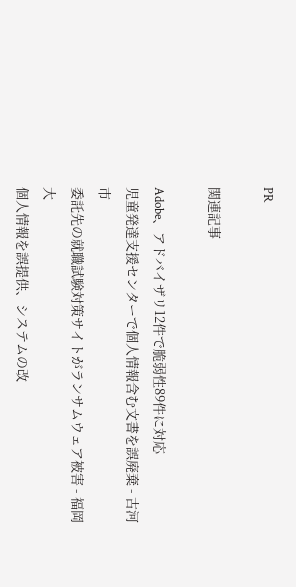PR

関連記事

Adobe、アドバイザリ12件で脆弱性89件に対応
児童発達支援センターで個人情報含む文書を誤廃棄 - 古河市
委託先の就職試験対策サイトがランサムウェア被害 - 福岡大
個人情報を誤提供、システムの改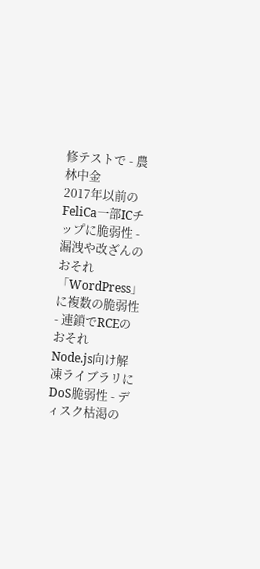修テストで - 農林中金
2017年以前のFeliCa一部ICチップに脆弱性 - 漏洩や改ざんのおそれ
「WordPress」に複数の脆弱性 - 連鎖でRCEのおそれ
Node.js向け解凍ライブラリにDoS脆弱性 - ディスク枯渇の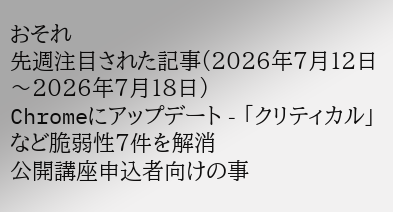おそれ
先週注目された記事(2026年7月12日〜2026年7月18日)
Chromeにアップデート - 「クリティカル」など脆弱性7件を解消
公開講座申込者向けの事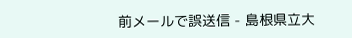前メールで誤送信 - 島根県立大